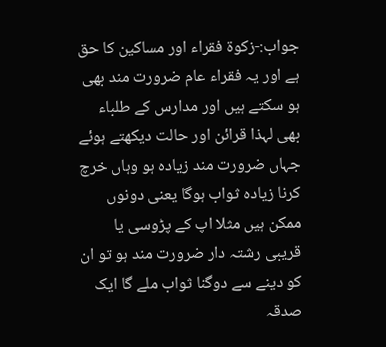جواب:-زکوۃ فقراء اور مساکین کا حق ہے اور یہ فقراء عام ضرورت مند بھی ہو سکتے ہیں اور مدارس کے طلباء بھی لہذا قرائن اور حالت دیکھتے ہوئے جہاں ضرورت مند زیادہ ہو وہاں خرچ کرنا زیادہ ثواب ہوگا یعنی دونوں ممکن ہیں مثلا اپ کے پڑوسی یا قریبی رشتہ دار ضرورت مند ہو تو ان کو دینے سے دوگنا ثواب ملے گا ایک صدقہ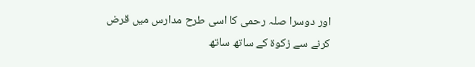اور دوسرا صلہ رحمی کا اسی طرح مدارس میں قرض کرنے سے زکوۃ کے ساتھ ساتھ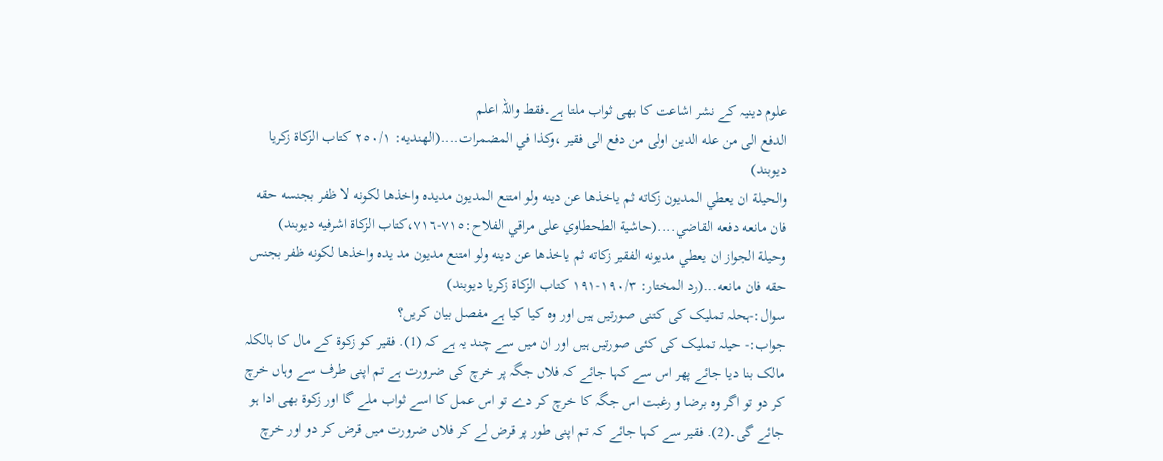علوم دینیہ کے نشر اشاعت کا بھی ثواب ملتا ہے۔فقط واللہ اعلم
الدفع الى من عله الدين اولى من دفع الى فقير ،وكذا في المضمرات....(الهنديه: ٢٥٠/١ كتاب الزكاة زكريا ديوبند)
والحيلة ان يعطي المديون زكاته ثم ياخذها عن دينه ولو امتنع المديون مديده واخذها لكونه لا ظفر بجنسه حقه فان مانعه دفعه القاضي....(حاشية الطحطاوي على مراقي الفلاح:٧١٥-٧١٦،كتاب الزكاة اشرفيه ديوبند)
وحيلة الجواز ان يعطي مديونه الفقير زكاته ثم ياخذها عن دينه ولو امتنع مديون مد يده واخذها لكونه ظفر بجنس حقه فان مانعه...(رد المختار: ١٩٠/٣-١٩١ كتاب الزكاة زكريا ديوبند)
سوال:-ہحلہ تملیک کی کتنی صورتیں ہیں اور وہ کیا کیا ہے مفصل بیان کریں؟
جواب:- حیلہ تملیک کی کئی صورتیں ہیں اور ان میں سے چند یہ ہے کہ (1). فقیر کو زکوۃ کے مال کا بالکلہ مالک بنا دیا جائے پھر اس سے کہا جائے کہ فلاں جگہ پر خرچ کی ضرورت ہے تم اپنی طرف سے وہاں خرچ کر دو تو اگر وہ برضا و رغبت اس جگہ کا خرچ کر دے تو اس عمل کا اسے ثواب ملے گا اور زکوۃ بھی ادا ہو جائے گی۔(2). فقیر سے کہا جائے کہ تم اپنی طور پر قرض لے کر فلاں ضرورت میں قرض کر دو اور خرچ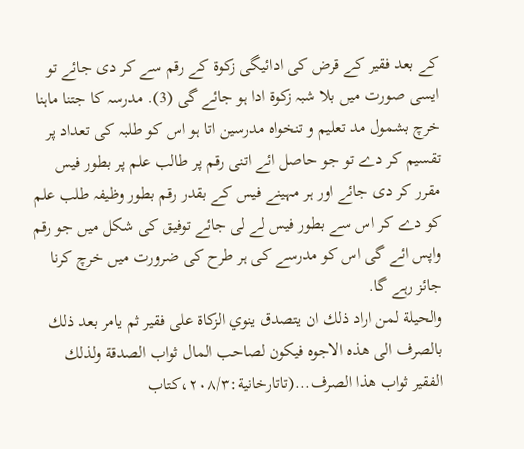کے بعد فقیر کے قرض کی ادائیگی زکوۃ کے رقم سے کر دی جائے تو ایسی صورت میں بلا شبہ زکوۃ ادا ہو جائے گی (3). مدرسہ کا جتنا ماہنا خرچ بشمول مد تعلیم و تنخواہ مدرسین اتا ہو اس کو طلبہ کی تعداد پر تقسیم کر دے تو جو حاصل ائے اتنی رقم پر طالب علم پر بطور فیس مقرر کر دی جائے اور ہر مہینے فیس کے بقدر رقم بطور وظیفہ طلب علم کو دے کر اس سے بطور فیس لے لی جائے توفیق کی شکل میں جو رقم واپس ائے گی اس کو مدرسے کی ہر طرح کی ضرورت میں خرچ کرنا جائز رہے گا.
والحيلة لمن اراد ذلك ان يتصدق ينوي الزكاة على فقير ثم يامر بعد ذلك بالصرف الى هذه الاجوه فيكون لصاحب المال ثواب الصدقة ولذلك الفقير ثواب هذا الصرف...(تاتارخانية:٢٠٨/٣،كتاب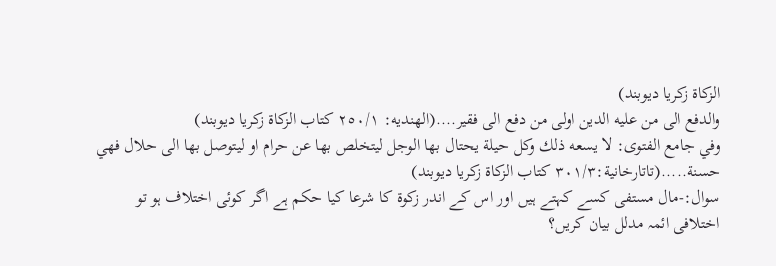الزكاة زكريا ديوبند)
والدفع الى من عليه الدين اولى من دفع الى فقير....(الهنديه: ٢٥٠/١ كتاب الزكاة زكريا ديوبند)
وفي جامع الفتوى: لا يسعه ذلك وكل حيلة يحتال بها الوجل ليتخلص بها عن حرام او ليتوصل بها الى حلال فهي حسنة.....(تاتارخانية:٣٠١/٣ كتاب الزكاة زكريا ديوبند)
سوال:-مال مستفی کسے کہتے ہیں اور اس کے اندر زکوۃ کا شرعا کیا حکم ہے اگر کوئی اختلاف ہو تو اختلافی ائمہ مدلل بیان کریں؟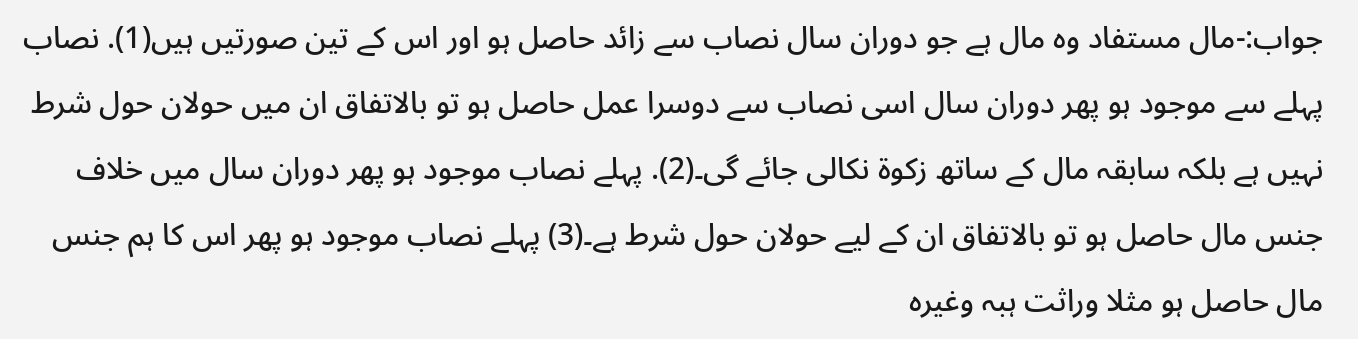جواب:-مال مستفاد وہ مال ہے جو دوران سال نصاب سے زائد حاصل ہو اور اس کے تین صورتیں ہیں(1). نصاب پہلے سے موجود ہو پھر دوران سال اسی نصاب سے دوسرا عمل حاصل ہو تو بالاتفاق ان میں حولان حول شرط نہیں ہے بلکہ سابقہ مال کے ساتھ زکوۃ نکالی جائے گی۔(2). پہلے نصاب موجود ہو پھر دوران سال میں خلاف جنس مال حاصل ہو تو بالاتفاق ان کے لیے حولان حول شرط ہے۔(3) پہلے نصاب موجود ہو پھر اس کا ہم جنس مال حاصل ہو مثلا وراثت ہبہ وغیرہ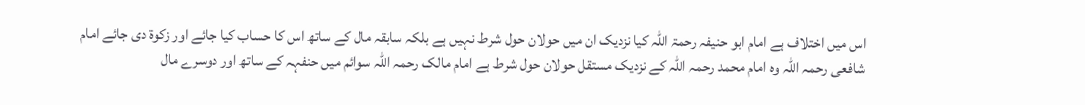اس میں اختلاف ہے امام ابو حنیفہ رحمۃ اللہ کیا نزدیک ان میں حولان حول شرط نہیں ہے بلکہ سابقہ مال کے ساتھ اس کا حساب کیا جائے اور زکوۃ دی جائے امام شافعی رحمہ اللہ وہ امام محمد رحمہ اللہ کے نزدیک مستقل حولان حول شرط ہے امام مالک رحمہ اللہ سوائم میں حنفہہ کے ساتھ اور دوسرے مال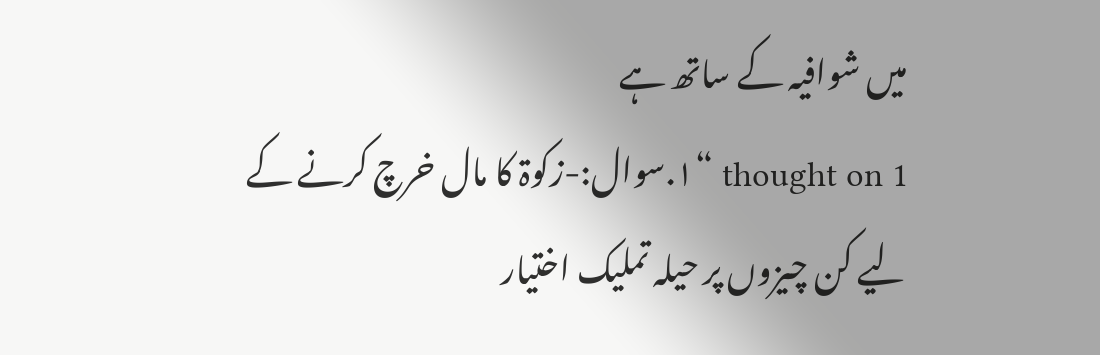میں شوافیہ کے ساتھ ہے
1 thought on “١.سوال:-زکوۃ کا مال خرچ کرنے کے لیے کن چیزوں پر حیلہ تملیک اختیار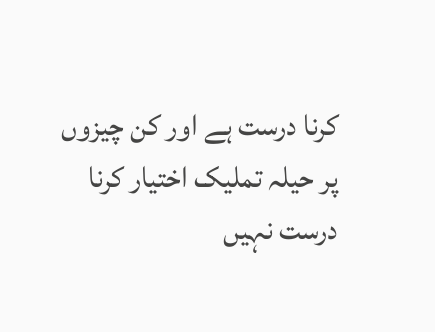کرنا درست ہے اور کن چیزوں پر حیلہ تملیک اختیار کرنا درست نہیں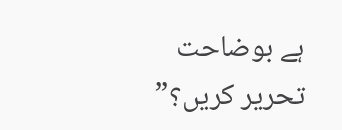ہے بوضاحت تحریر کریں؟”